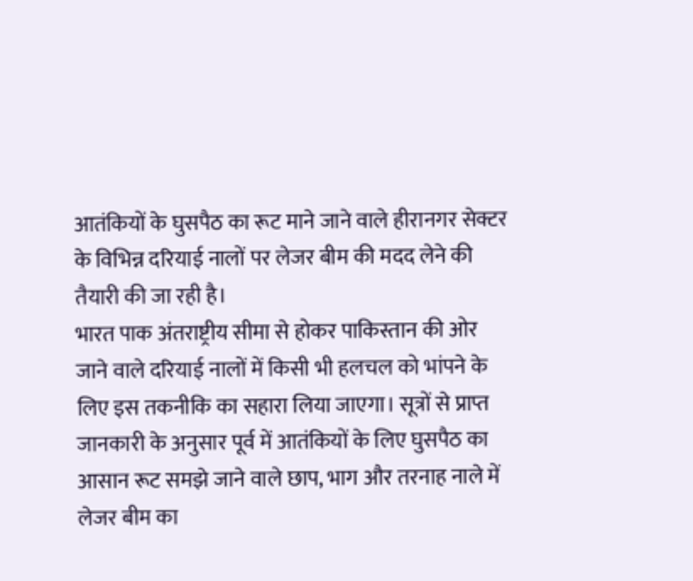आतंकियों के घुसपैठ का रूट माने जाने वाले हीरानगर सेक्टर के विभिन्न दरियाई नालों पर लेजर बीम की मदद लेने की तैयारी की जा रही है।
भारत पाक अंतराष्ट्रीय सीमा से होकर पाकिस्तान की ओर जाने वाले दरियाई नालों में किसी भी हलचल को भांपने के लिए इस तकनीकि का सहारा लिया जाएगा। सूत्रों से प्राप्त जानकारी के अनुसार पूर्व में आतंकियों के लिए घुसपैठ का आसान रूट समझे जाने वाले छाप, भाग और तरनाह नाले में लेजर बीम का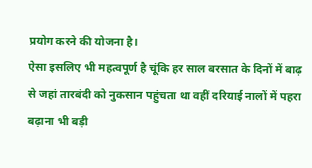प्रयोग करने की योजना है।
ऐसा इसलिए भी महत्वपूर्ण है चूंकि हर साल बरसात के दिनों में बाढ़ से जहां तारबंदी को नुकसान पहुंचता था वहीं दरियाई नालों में पहरा बढ़ाना भी बड़ी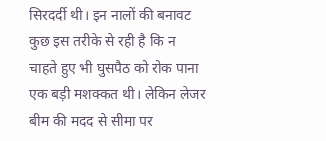सिरदर्दी थी। इन नालों की बनावट कुछ इस तरीके से रही है कि न चाहते हुए भी घुसपैठ को रोक पाना एक बड़ी मशक्कत थी। लेकिन लेजर बीम की मदद से सीमा पर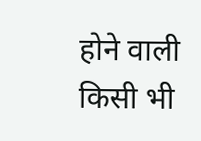होने वाली किसी भी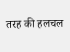तरह की हलचल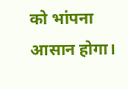को भांपना आसान होगा।